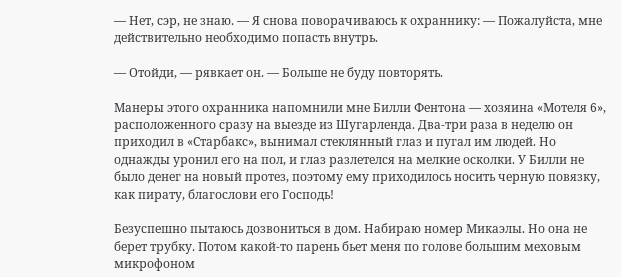— Нет, сэр, не знаю. — Я снова поворачиваюсь к охраннику: — Пожалуйста, мне действительно необходимо попасть внутрь.

— Отойди, — рявкает он. — Больше не буду повторять.

Манеры этого охранника напомнили мне Билли Фентона — хозяина «Мотеля 6», расположенного сразу на выезде из Шугарленда. Два-три раза в неделю он приходил в «Старбакс», вынимал стеклянный глаз и пугал им людей. Но однажды уронил его на пол, и глаз разлетелся на мелкие осколки. У Билли не было денег на новый протез, поэтому ему приходилось носить черную повязку, как пирату, благослови его Господь!

Безуспешно пытаюсь дозвониться в дом. Набираю номер Микаэлы. Но она не берет трубку. Потом какой-то парень бьет меня по голове большим меховым микрофоном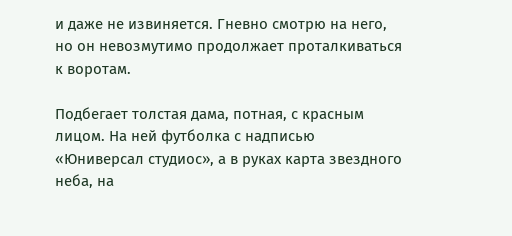и даже не извиняется. Гневно смотрю на него, но он невозмутимо продолжает проталкиваться к воротам.

Подбегает толстая дама, потная, с красным лицом. На ней футболка с надписью «Юниверсал студиос», а в руках карта звездного неба, на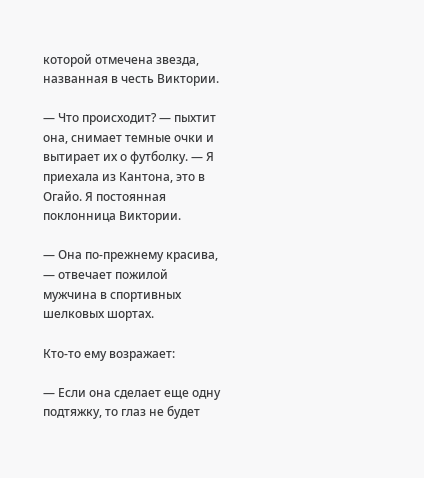которой отмечена звезда, названная в честь Виктории.

— Что происходит? — пыхтит она, снимает темные очки и вытирает их о футболку. — Я приехала из Кантона, это в Огайо. Я постоянная поклонница Виктории.

— Она по-прежнему красива, — отвечает пожилой мужчина в спортивных шелковых шортах.

Кто-то ему возражает:

— Если она сделает еще одну подтяжку, то глаз не будет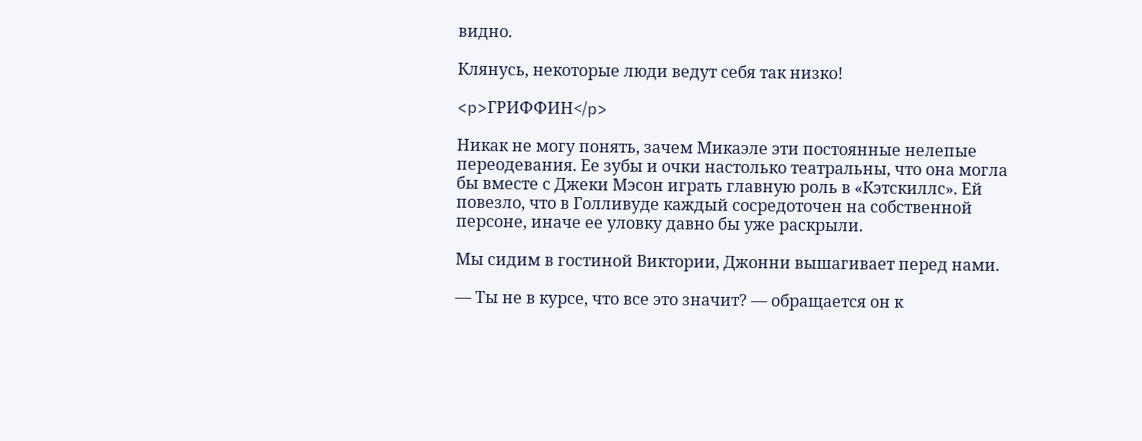видно.

Клянусь, некоторые люди ведут себя так низко!

<p>ГРИФФИН</p>

Никак не могу понять, зачем Микаэле эти постоянные нелепые переодевания. Ее зубы и очки настолько театральны, что она могла бы вместе с Джеки Мэсон играть главную роль в «Кэтскиллс». Ей повезло, что в Голливуде каждый сосредоточен на собственной персоне, иначе ее уловку давно бы уже раскрыли.

Мы сидим в гостиной Виктории, Джонни вышагивает перед нами.

— Ты не в курсе, что все это значит? — обращается он к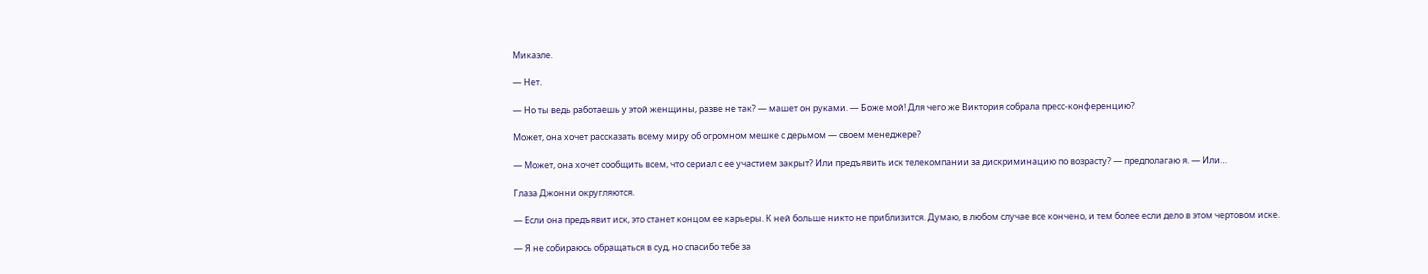Микаэле.

— Нет.

— Но ты ведь работаешь у этой женщины, разве не так? — машет он руками. — Боже мой! Для чего же Виктория собрала пресс-конференцию?

Может, она хочет рассказать всему миру об огромном мешке с дерьмом — своем менеджере?

— Может, она хочет сообщить всем, что сериал с ее участием закрыт? Или предъявить иск телекомпании за дискриминацию по возрасту? — предполагаю я. — Или…

Глаза Джонни округляются.

— Если она предъявит иск, это станет концом ее карьеры. К ней больше никто не приблизится. Думаю, в любом случае все кончено, и тем более если дело в этом чертовом иске.

— Я не собираюсь обращаться в суд, но спасибо тебе за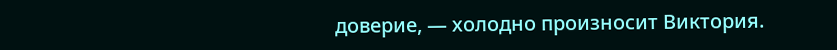доверие, — холодно произносит Виктория.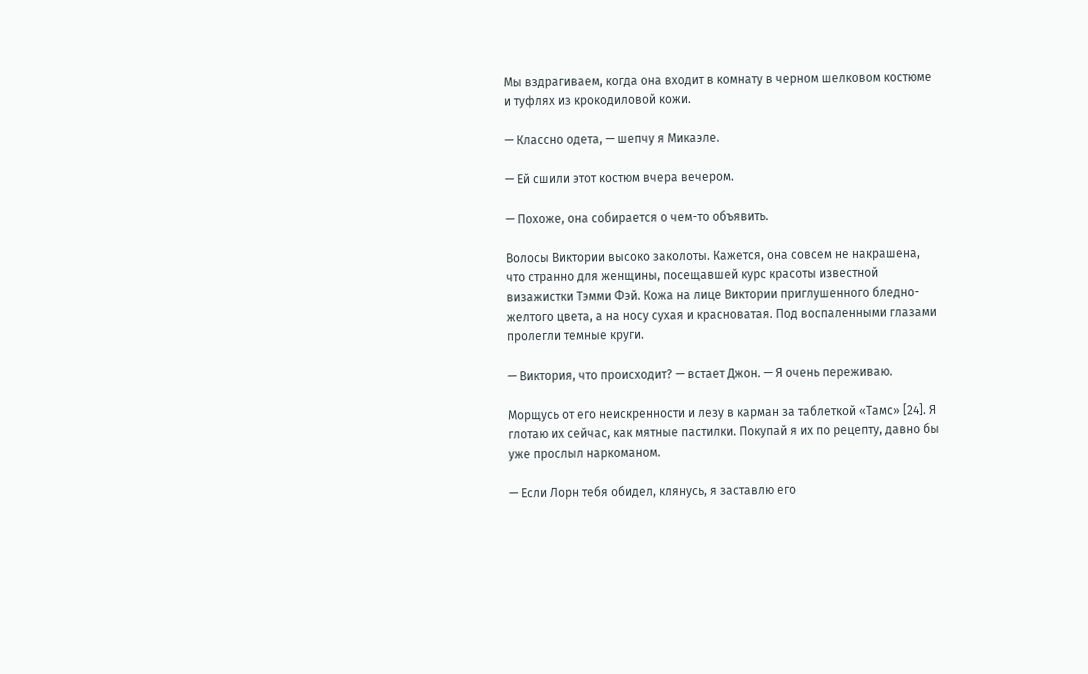Мы вздрагиваем, когда она входит в комнату в черном шелковом костюме и туфлях из крокодиловой кожи.

— Классно одета, — шепчу я Микаэле.

— Ей сшили этот костюм вчера вечером.

— Похоже, она собирается о чем-то объявить.

Волосы Виктории высоко заколоты. Кажется, она совсем не накрашена, что странно для женщины, посещавшей курс красоты известной визажистки Тэмми Фэй. Кожа на лице Виктории приглушенного бледно-желтого цвета, а на носу сухая и красноватая. Под воспаленными глазами пролегли темные круги.

— Виктория, что происходит? — встает Джон. — Я очень переживаю.

Морщусь от его неискренности и лезу в карман за таблеткой «Тамс» [24]. Я глотаю их сейчас, как мятные пастилки. Покупай я их по рецепту, давно бы уже прослыл наркоманом.

— Если Лорн тебя обидел, клянусь, я заставлю его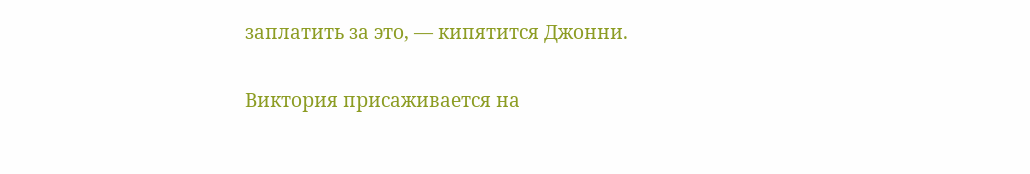заплатить за это, — кипятится Джонни.

Виктория присаживается на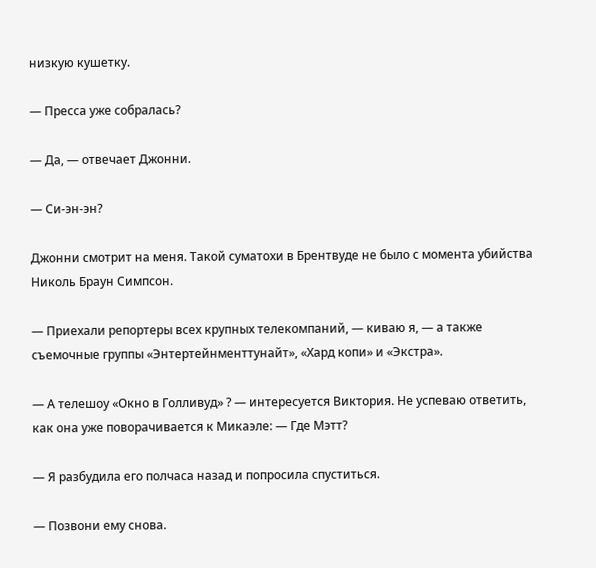низкую кушетку.

— Пресса уже собралась?

— Да, — отвечает Джонни.

— Си-эн-эн?

Джонни смотрит на меня. Такой суматохи в Брентвуде не было с момента убийства Николь Браун Симпсон.

— Приехали репортеры всех крупных телекомпаний, — киваю я, — а также съемочные группы «Энтертейнменттунайт», «Хард копи» и «Экстра».

— А телешоу «Окно в Голливуд» ? — интересуется Виктория. Не успеваю ответить, как она уже поворачивается к Микаэле: — Где Мэтт?

— Я разбудила его полчаса назад и попросила спуститься.

— Позвони ему снова.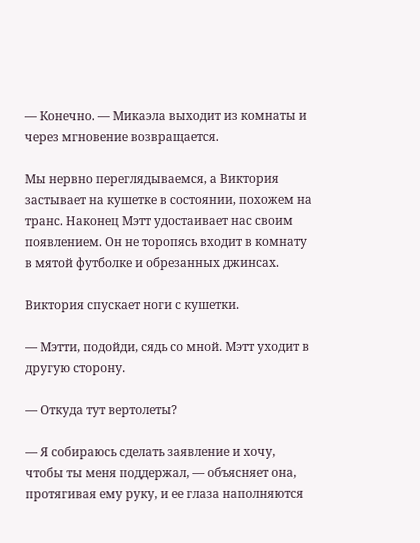— Конечно. — Микаэла выходит из комнаты и через мгновение возвращается.

Мы нервно переглядываемся, а Виктория застывает на кушетке в состоянии, похожем на транс. Наконец Мэтт удостаивает нас своим появлением. Он не торопясь входит в комнату в мятой футболке и обрезанных джинсах.

Виктория спускает ноги с кушетки.

— Мэтти, подойди, сядь со мной. Мэтт уходит в другую сторону.

— Откуда тут вертолеты?

— Я собираюсь сделать заявление и хочу, чтобы ты меня поддержал, — объясняет она, протягивая ему руку, и ее глаза наполняются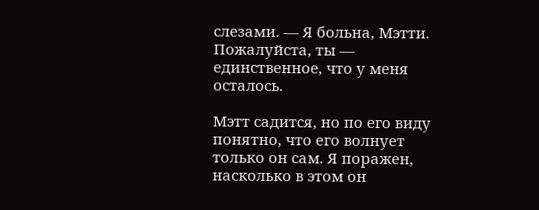слезами. — Я больна, Мэтти. Пожалуйста, ты — единственное, что у меня осталось.

Мэтт садится, но по его виду понятно, что его волнует только он сам. Я поражен, насколько в этом он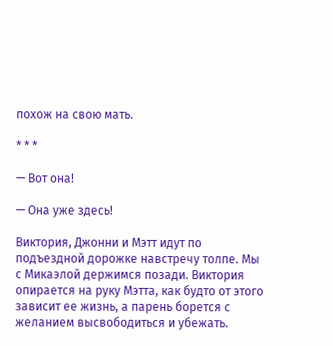похож на свою мать.

* * *

— Вот она!

— Она уже здесь!

Виктория, Джонни и Мэтт идут по подъездной дорожке навстречу толпе. Мы с Микаэлой держимся позади. Виктория опирается на руку Мэтта, как будто от этого зависит ее жизнь, а парень борется с желанием высвободиться и убежать.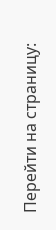Перейти на страницу: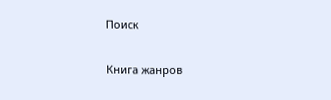Поиск

Книга жанров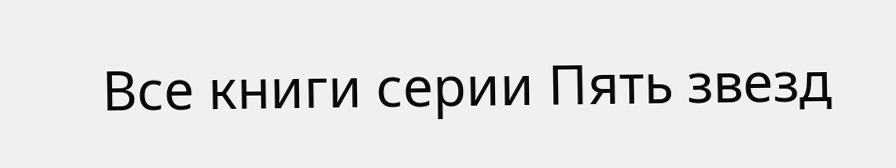Все книги серии Пять звезд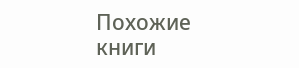Похожие книги